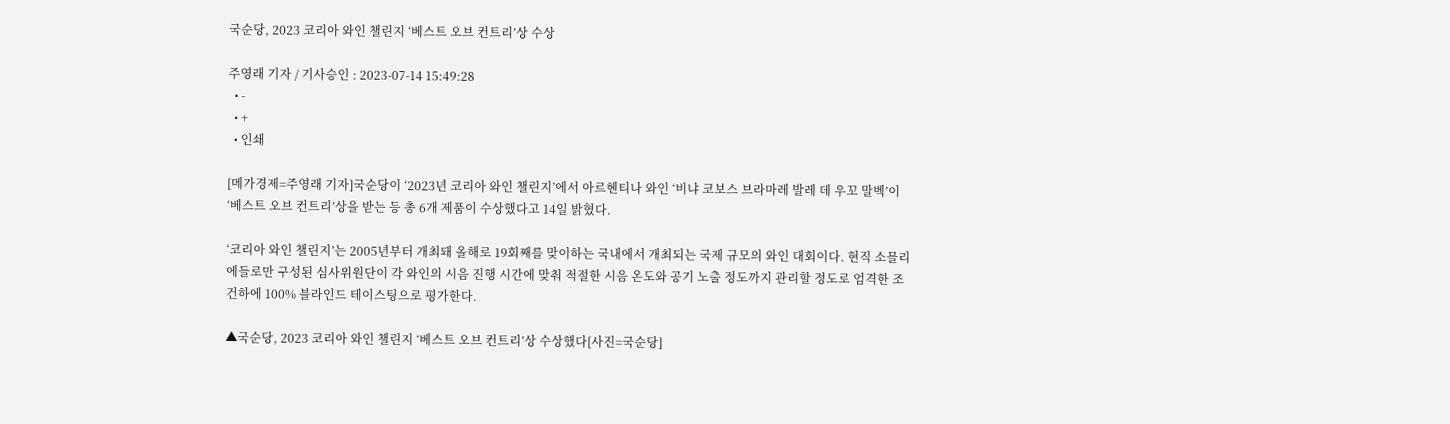국순당, 2023 코리아 와인 챌린지 ‘베스트 오브 컨트리’상 수상

주영래 기자 / 기사승인 : 2023-07-14 15:49:28
  • -
  • +
  • 인쇄

[메가경제=주영래 기자]국순당이 ‘2023년 코리아 와인 챌린지’에서 아르헨티나 와인 ‘비냐 코보스 브라마레 발레 데 우꼬 말벡’이 ‘베스트 오브 컨트리’상을 받는 등 총 6개 제품이 수상했다고 14일 밝혔다.

‘코리아 와인 챌린지’는 2005년부터 개최돼 올해로 19회째를 맞이하는 국내에서 개최되는 국제 규모의 와인 대회이다. 현직 소믈리에들로만 구성된 심사위원단이 각 와인의 시음 진행 시간에 맞춰 적절한 시음 온도와 공기 노출 정도까지 관리할 정도로 엄격한 조건하에 100% 블라인드 테이스팅으로 평가한다.

▲국순당, 2023 코리아 와인 챌린지 ‘베스트 오브 컨트리’상 수상했다[사진=국순당]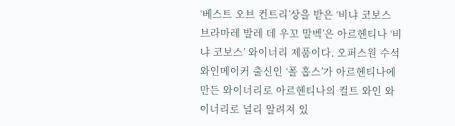‘베스트 오브 컨트리’상을 받은 ‘비냐 코보스 브라마레 발레 데 우꼬 말벡’은 아르헨티나 ‘비냐 코보스’ 와이너리 제품이다. 오퍼스원 수석 와인메이커 출신인 ‘폴 홉스’가 아르헨티나에 만든 와이너리로 아르헨티나의 컬트 와인 와이너리로 널리 알려져 있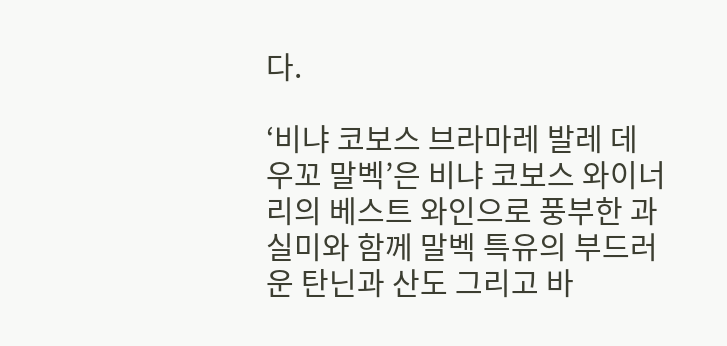다.

‘비냐 코보스 브라마레 발레 데 우꼬 말벡’은 비냐 코보스 와이너리의 베스트 와인으로 풍부한 과실미와 함께 말벡 특유의 부드러운 탄닌과 산도 그리고 바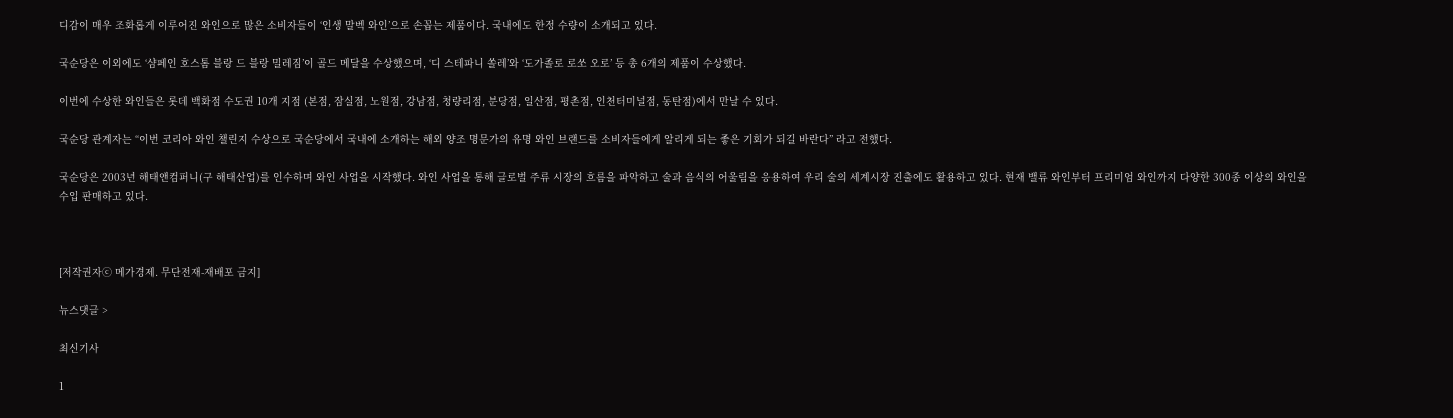디감이 매우 조화롭게 이루어진 와인으로 많은 소비자들이 ‘인생 말벡 와인’으로 손꼽는 제품이다. 국내에도 한정 수량이 소개되고 있다.

국순당은 이외에도 ‘샴페인 호스톰 블랑 드 블랑 밀레짐’이 골드 메달을 수상했으며, ‘디 스테파니 쏠레’와 ‘도가졸로 로쏘 오로’ 등 총 6개의 제품이 수상했다.

이번에 수상한 와인들은 롯데 백화점 수도권 10개 지점 (본점, 잠실점, 노원점, 강남점, 청량리점, 분당점, 일산점, 평촌점, 인천터미널점, 동탄점)에서 만날 수 있다.

국순당 관계자는 “이번 코리아 와인 챌린지 수상으로 국순당에서 국내에 소개하는 해외 양조 명문가의 유명 와인 브랜드를 소비자들에게 알리게 되는 좋은 기회가 되길 바란다” 라고 전했다.

국순당은 2003년 해태앤컴퍼니(구 해태산업)를 인수하며 와인 사업을 시작했다. 와인 사업을 통해 글로벌 주류 시장의 흐름을 파악하고 술과 음식의 어울림을 응용하여 우리 술의 세계시장 진출에도 활용하고 있다. 현재 밸류 와인부터 프리미엄 와인까지 다양한 300종 이상의 와인을 수입 판매하고 있다.



[저작권자ⓒ 메가경제. 무단전재-재배포 금지]

뉴스댓글 >

최신기사

1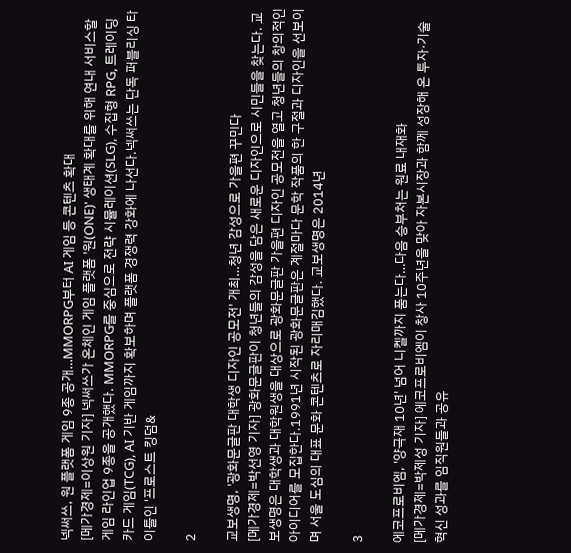넥써쓰, 원 플랫폼 게임 9종 공개…MMORPG부터 AI 게임 등 콘텐츠 확대
[메가경제=이상원 기자] 넥써쓰가 온체인 게임 플랫폼 '원(ONE)' 생태계 확대를 위해 연내 서비스할 게임 라인업 9종을 공개했다. MMORPG를 중심으로 전략 시뮬레이션(SLG), 수집형 RPG, 트레이딩 카드 게임(TCG), AI 기반 게임까지 확보하며 플랫폼 경쟁력 강화에 나선다.넥써쓰는 단독 퍼블리싱 타이틀인 '프로스트 킹덤&

2

교보생명, '광화문글판 대학생 디자인 공모전' 개최…청년 감성으로 가을편 꾸민다
[메가경제=박선영 기자] 광화문글판이 청년들의 감성을 담은 새로운 디자인으로 시민들을 찾는다. 교보생명은 대학생과 대학원생을 대상으로 광화문글판 가을편 디자인 공모전을 열고 청년들의 창의적인 아이디어를 모집한다.1991년 시작된 광화문글판은 계절마다 문학 작품의 한 구절과 디자인을 선보이며 서울 도심의 대표 문화 콘텐츠로 자리매김했다. 교보생명은 2014년

3

에코프로비엠, '양극재 10년' 넘어 니켈까지 품는다…다음 승부처는 원료 내재화
[메가경제=박제성 기자] 에코프로비엠이 창사 10주년을 맞아 자본시장과 함께 성장해 온 투자·기술 혁신 성과를 임직원들과 공유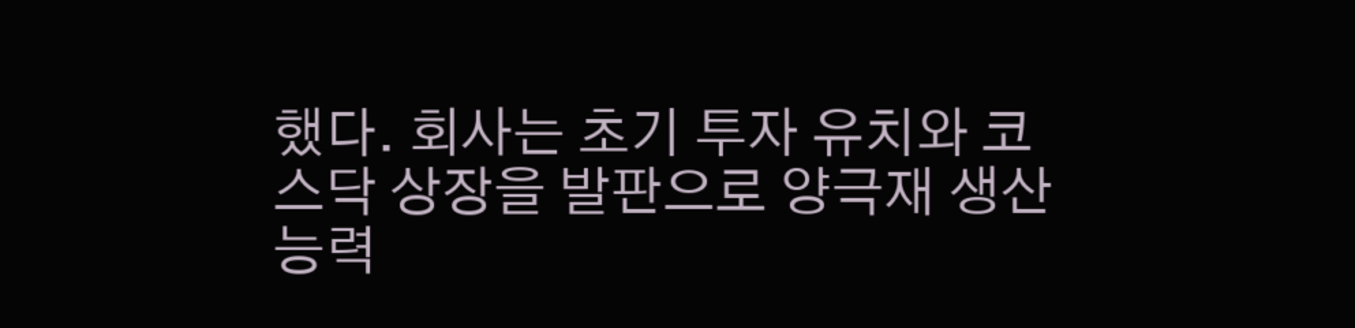했다. 회사는 초기 투자 유치와 코스닥 상장을 발판으로 양극재 생산 능력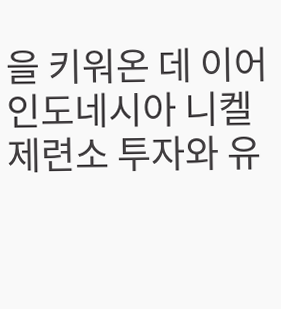을 키워온 데 이어 인도네시아 니켈 제련소 투자와 유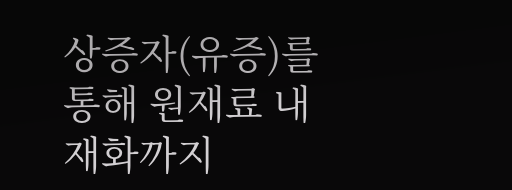상증자(유증)를 통해 원재료 내재화까지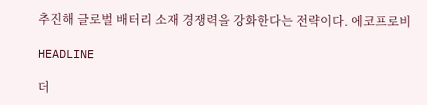추진해 글로벌 배터리 소재 경쟁력을 강화한다는 전략이다. 에코프로비

HEADLINE

더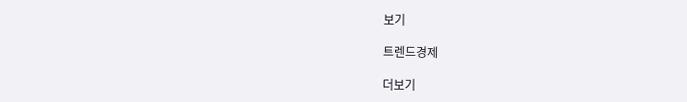보기

트렌드경제

더보기